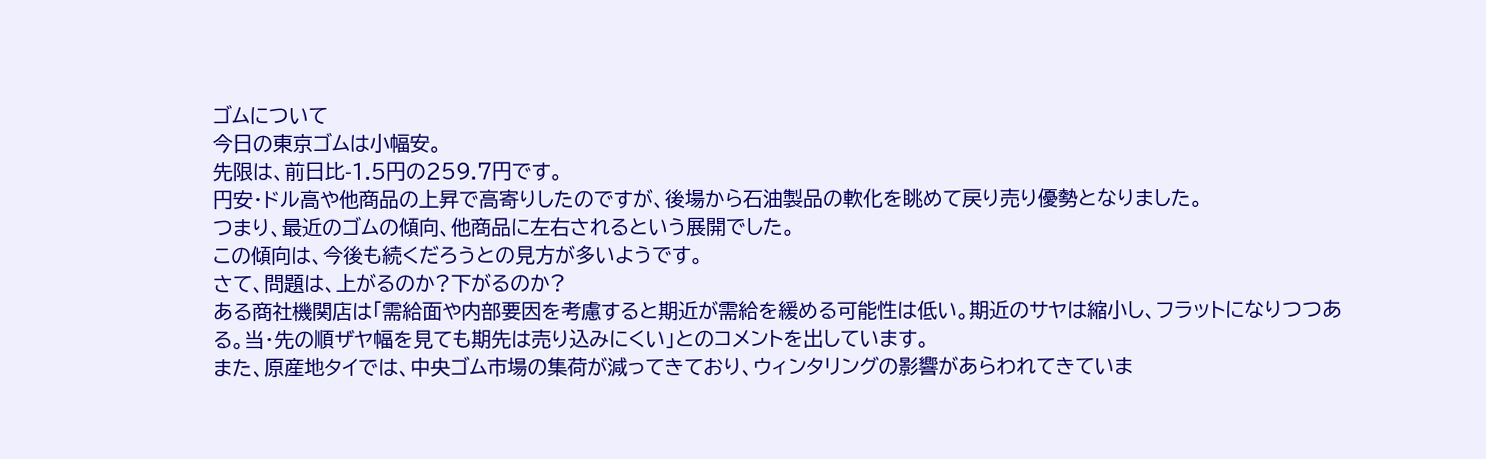ゴムについて
今日の東京ゴムは小幅安。
先限は、前日比-1.5円の259.7円です。
円安・ドル高や他商品の上昇で高寄りしたのですが、後場から石油製品の軟化を眺めて戻り売り優勢となりました。
つまり、最近のゴムの傾向、他商品に左右されるという展開でした。
この傾向は、今後も続くだろうとの見方が多いようです。
さて、問題は、上がるのか?下がるのか?
ある商社機関店は「需給面や内部要因を考慮すると期近が需給を緩める可能性は低い。期近のサヤは縮小し、フラットになりつつある。当・先の順ザヤ幅を見ても期先は売り込みにくい」とのコメントを出しています。
また、原産地タイでは、中央ゴム市場の集荷が減ってきており、ウィンタリングの影響があらわれてきていま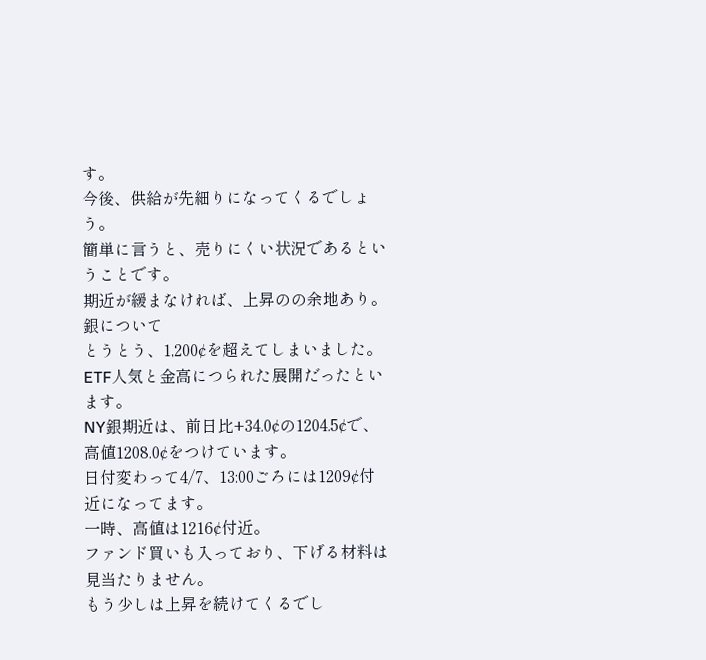す。
今後、供給が先細りになってくるでしょう。
簡単に言うと、売りにくい状況であるということです。
期近が緩まなければ、上昇のの余地あり。
銀について
とうとう、1,200¢を超えてしまいました。
ETF人気と金高につられた展開だったといます。
NY銀期近は、前日比+34.0¢の1204.5¢で、高値1208.0¢をつけています。
日付変わって4/7、13:00ごろには1209¢付近になってます。
一時、高値は1216¢付近。
ファンド買いも入っており、下げる材料は見当たりません。
もう少しは上昇を続けてくるでし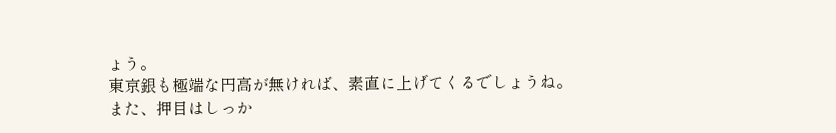ょう。
東京銀も極端な円高が無ければ、素直に上げてくるでしょうね。
また、押目はしっか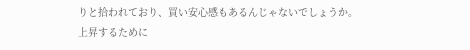りと拾われており、買い安心感もあるんじゃないでしょうか。
上昇するために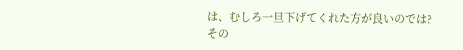は、むしろ一旦下げてくれた方が良いのでは?
その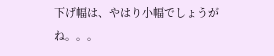下げ幅は、やはり小幅でしょうがね。。。